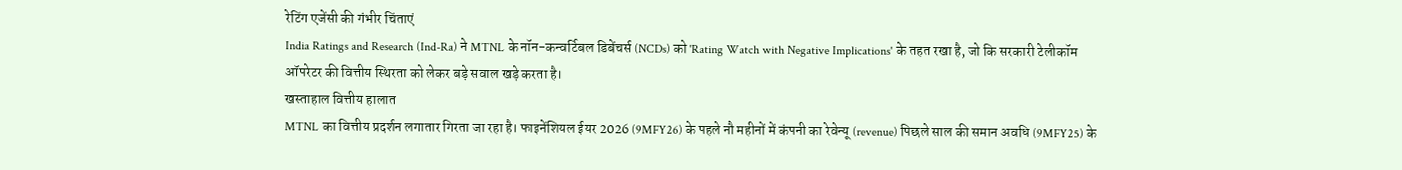रेटिंग एजेंसी की गंभीर चिंताएं
India Ratings and Research (Ind-Ra) ने MTNL के नॉन-कन्वर्टिबल डिबेंचर्स (NCDs) को 'Rating Watch with Negative Implications' के तहत रखा है, जो कि सरकारी टेलीकॉम ऑपरेटर की वित्तीय स्थिरता को लेकर बड़े सवाल खड़े करता है।
खस्ताहाल वित्तीय हालात
MTNL का वित्तीय प्रदर्शन लगातार गिरता जा रहा है। फाइनेंशियल ईयर 2026 (9MFY26) के पहले नौ महीनों में कंपनी का रेवेन्यू (revenue) पिछले साल की समान अवधि (9MFY25) के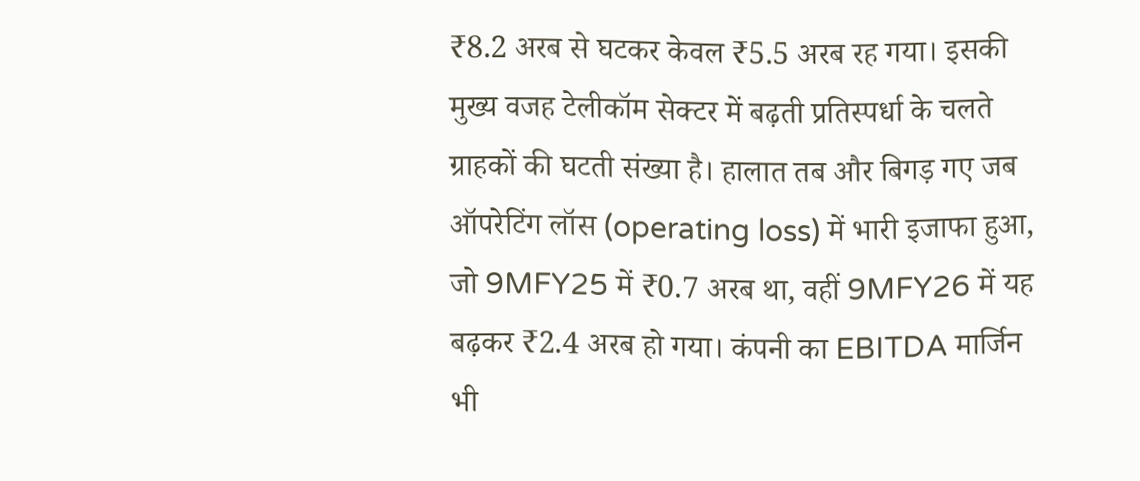₹8.2 अरब से घटकर केवल ₹5.5 अरब रह गया। इसकी मुख्य वजह टेलीकॉम सेक्टर में बढ़ती प्रतिस्पर्धा के चलते ग्राहकों की घटती संख्या है। हालात तब और बिगड़ गए जब ऑपरेटिंग लॉस (operating loss) में भारी इजाफा हुआ, जो 9MFY25 में ₹0.7 अरब था, वहीं 9MFY26 में यह बढ़कर ₹2.4 अरब हो गया। कंपनी का EBITDA मार्जिन भी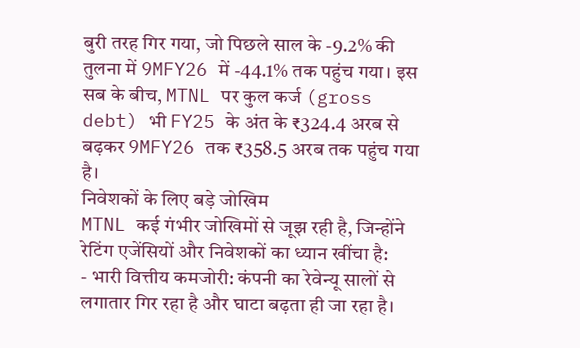बुरी तरह गिर गया, जो पिछले साल के -9.2% की तुलना में 9MFY26 में -44.1% तक पहुंच गया। इस सब के बीच, MTNL पर कुल कर्ज (gross debt) भी FY25 के अंत के ₹324.4 अरब से बढ़कर 9MFY26 तक ₹358.5 अरब तक पहुंच गया है।
निवेशकों के लिए बड़े जोखिम
MTNL कई गंभीर जोखिमों से जूझ रही है, जिन्होंने रेटिंग एजेंसियों और निवेशकों का ध्यान खींचा है:
- भारी वित्तीय कमजोरी: कंपनी का रेवेन्यू सालों से लगातार गिर रहा है और घाटा बढ़ता ही जा रहा है।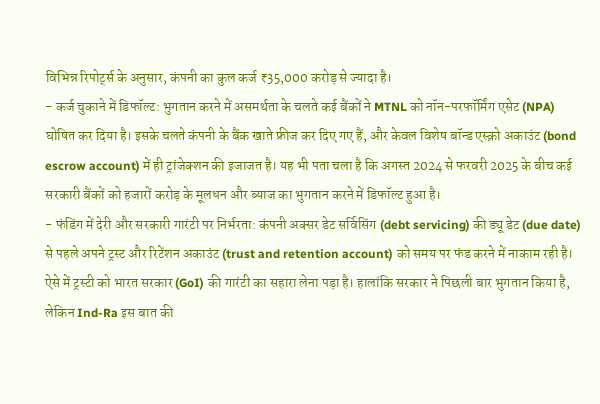विभिन्न रिपोर्ट्स के अनुसार, कंपनी का कुल कर्ज ₹35,000 करोड़ से ज्यादा है।
- कर्ज चुकाने में डिफॉल्ट: भुगतान करने में असमर्थता के चलते कई बैंकों ने MTNL को नॉन-परफॉर्मिंग एसेट (NPA) घोषित कर दिया है। इसके चलते कंपनी के बैंक खाते फ्रीज कर दिए गए हैं, और केवल विशेष बॉन्ड एस्क्रो अकाउंट (bond escrow account) में ही ट्रांजेक्शन की इजाजत है। यह भी पता चला है कि अगस्त 2024 से फरवरी 2025 के बीच कई सरकारी बैंकों को हजारों करोड़ के मूलधन और ब्याज का भुगतान करने में डिफॉल्ट हुआ है।
- फंडिंग में देरी और सरकारी गारंटी पर निर्भरता: कंपनी अक्सर डेट सर्विसिंग (debt servicing) की ड्यू डेट (due date) से पहले अपने ट्रस्ट और रिटेंशन अकाउंट (trust and retention account) को समय पर फंड करने में नाकाम रही है। ऐसे में ट्रस्टी को भारत सरकार (GoI) की गारंटी का सहारा लेना पड़ा है। हालांकि सरकार ने पिछली बार भुगतान किया है, लेकिन Ind-Ra इस बात की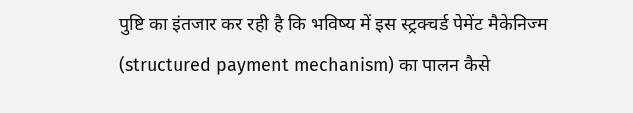पुष्टि का इंतजार कर रही है कि भविष्य में इस स्ट्रक्चर्ड पेमेंट मैकेनिज्म (structured payment mechanism) का पालन कैसे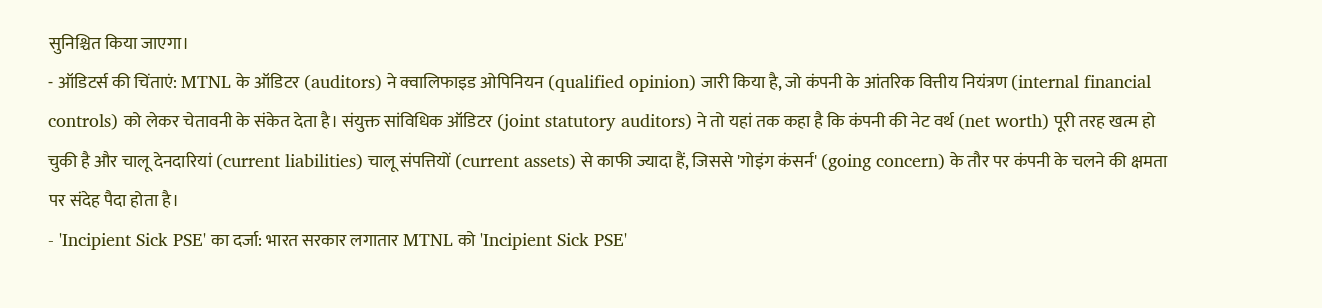सुनिश्चित किया जाएगा।
- ऑडिटर्स की चिंताएं: MTNL के ऑडिटर (auditors) ने क्वालिफाइड ओपिनियन (qualified opinion) जारी किया है, जो कंपनी के आंतरिक वित्तीय नियंत्रण (internal financial controls) को लेकर चेतावनी के संकेत देता है। संयुक्त सांविधिक ऑडिटर (joint statutory auditors) ने तो यहां तक कहा है कि कंपनी की नेट वर्थ (net worth) पूरी तरह खत्म हो चुकी है और चालू देनदारियां (current liabilities) चालू संपत्तियों (current assets) से काफी ज्यादा हैं, जिससे 'गोइंग कंसर्न' (going concern) के तौर पर कंपनी के चलने की क्षमता पर संदेह पैदा होता है।
- 'Incipient Sick PSE' का दर्जा: भारत सरकार लगातार MTNL को 'Incipient Sick PSE'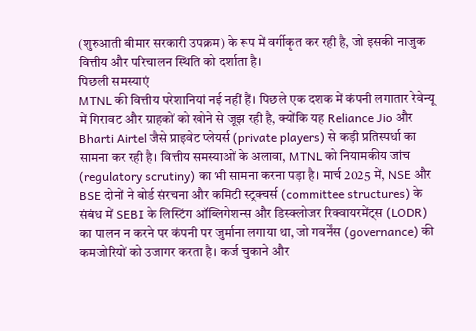(शुरुआती बीमार सरकारी उपक्रम) के रूप में वर्गीकृत कर रही है, जो इसकी नाजुक वित्तीय और परिचालन स्थिति को दर्शाता है।
पिछली समस्याएं
MTNL की वित्तीय परेशानियां नई नहीं हैं। पिछले एक दशक में कंपनी लगातार रेवेन्यू में गिरावट और ग्राहकों को खोने से जूझ रही है, क्योंकि यह Reliance Jio और Bharti Airtel जैसे प्राइवेट प्लेयर्स (private players) से कड़ी प्रतिस्पर्धा का सामना कर रही है। वित्तीय समस्याओं के अलावा, MTNL को नियामकीय जांच (regulatory scrutiny) का भी सामना करना पड़ा है। मार्च 2025 में, NSE और BSE दोनों ने बोर्ड संरचना और कमिटी स्ट्रक्चर्स (committee structures) के संबंध में SEBI के लिस्टिंग ऑब्लिगेशन्स और डिस्क्लोजर रिक्वायरमेंट्स (LODR) का पालन न करने पर कंपनी पर जुर्माना लगाया था, जो गवर्नेंस (governance) की कमजोरियों को उजागर करता है। कर्ज चुकाने और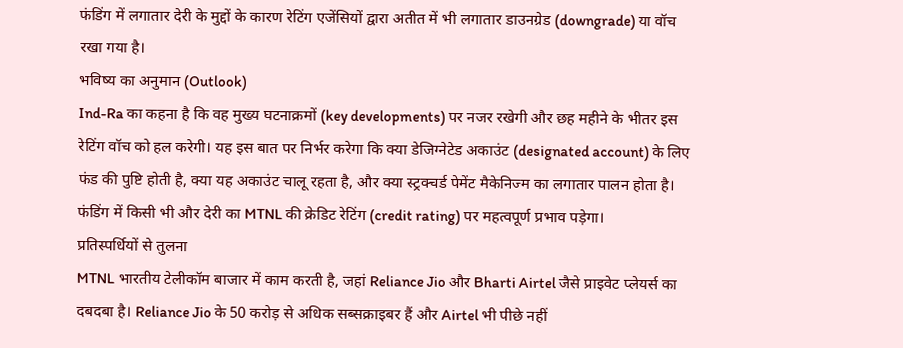फंडिंग में लगातार देरी के मुद्दों के कारण रेटिंग एजेंसियों द्वारा अतीत में भी लगातार डाउनग्रेड (downgrade) या वॉच रखा गया है।
भविष्य का अनुमान (Outlook)
Ind-Ra का कहना है कि वह मुख्य घटनाक्रमों (key developments) पर नजर रखेगी और छह महीने के भीतर इस रेटिंग वॉच को हल करेगी। यह इस बात पर निर्भर करेगा कि क्या डेजिग्नेटेड अकाउंट (designated account) के लिए फंड की पुष्टि होती है, क्या यह अकाउंट चालू रहता है, और क्या स्ट्रक्चर्ड पेमेंट मैकेनिज्म का लगातार पालन होता है। फंडिंग में किसी भी और देरी का MTNL की क्रेडिट रेटिंग (credit rating) पर महत्वपूर्ण प्रभाव पड़ेगा।
प्रतिस्पर्धियों से तुलना
MTNL भारतीय टेलीकॉम बाजार में काम करती है, जहां Reliance Jio और Bharti Airtel जैसे प्राइवेट प्लेयर्स का दबदबा है। Reliance Jio के 50 करोड़ से अधिक सब्सक्राइबर हैं और Airtel भी पीछे नहीं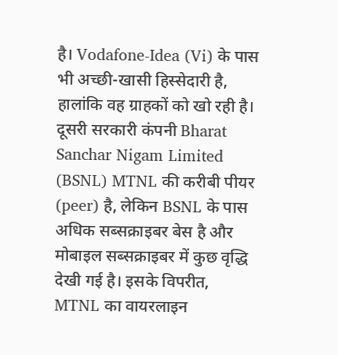है। Vodafone-Idea (Vi) के पास भी अच्छी-खासी हिस्सेदारी है, हालांकि वह ग्राहकों को खो रही है। दूसरी सरकारी कंपनी Bharat Sanchar Nigam Limited (BSNL) MTNL की करीबी पीयर (peer) है, लेकिन BSNL के पास अधिक सब्सक्राइबर बेस है और मोबाइल सब्सक्राइबर में कुछ वृद्धि देखी गई है। इसके विपरीत, MTNL का वायरलाइन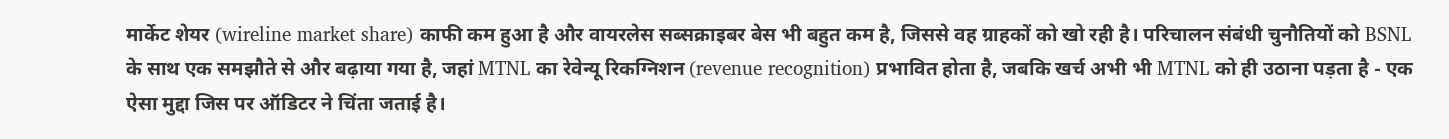मार्केट शेयर (wireline market share) काफी कम हुआ है और वायरलेस सब्सक्राइबर बेस भी बहुत कम है, जिससे वह ग्राहकों को खो रही है। परिचालन संबंधी चुनौतियों को BSNL के साथ एक समझौते से और बढ़ाया गया है, जहां MTNL का रेवेन्यू रिकग्निशन (revenue recognition) प्रभावित होता है, जबकि खर्च अभी भी MTNL को ही उठाना पड़ता है - एक ऐसा मुद्दा जिस पर ऑडिटर ने चिंता जताई है।